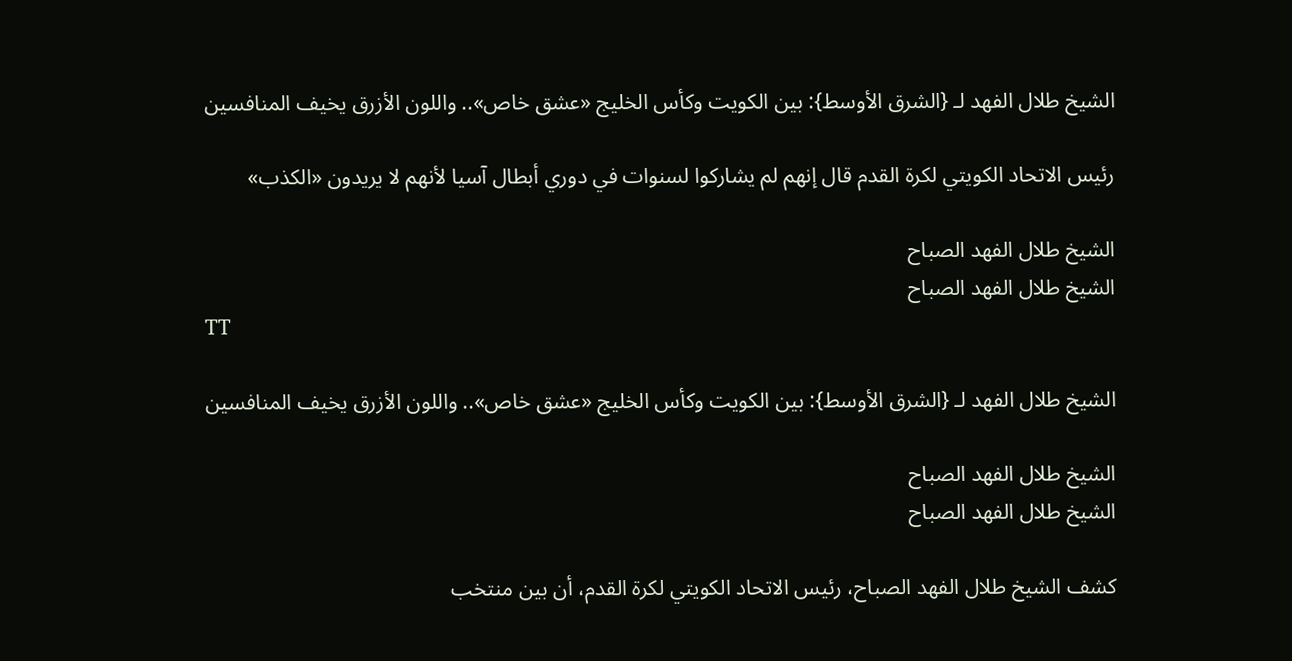الشيخ طلال الفهد لـ {الشرق الأوسط}: بين الكويت وكأس الخليج «عشق خاص».. واللون الأزرق يخيف المنافسين

رئيس الاتحاد الكويتي لكرة القدم قال إنهم لم يشاركوا لسنوات في دوري أبطال آسيا لأنهم لا يريدون «الكذب»

الشيخ طلال الفهد الصباح
الشيخ طلال الفهد الصباح
TT

الشيخ طلال الفهد لـ {الشرق الأوسط}: بين الكويت وكأس الخليج «عشق خاص».. واللون الأزرق يخيف المنافسين

الشيخ طلال الفهد الصباح
الشيخ طلال الفهد الصباح

كشف الشيخ طلال الفهد الصباح، رئيس الاتحاد الكويتي لكرة القدم، أن بين منتخب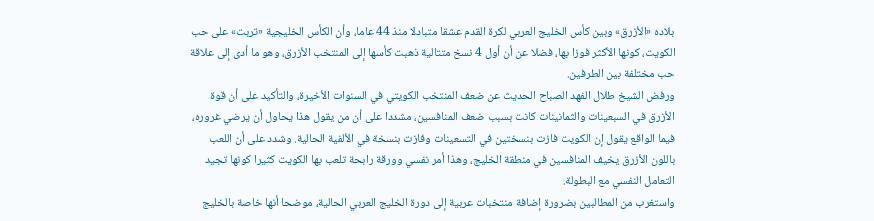بلاده «الأزرق» وبين كأس الخليج العربي لكرة القدم عشقا متبادلا منذ 44 عاما، وأن الكأس الخليجية «تربت» على حب الكويت، كونها الأكثر فوزا بها، فضلا عن أن أول 4 نسخ متتالية ذهبت كأسها إلى المنتخب الأزرق، وهو ما أدى إلى علاقة حب مختلفة بين الطرفين.
ورفض الشيخ طلال الفهد الصباح الحديث عن ضعف المنتخب الكويتي في السنوات الأخيرة، والتأكيد على أن قوة الأزرق في السبعينات والثمانينات كانت بسبب ضعف المنافسين، مشددا على أن من يقول هذا يحاول أن يرضي غروره، فيما الواقع يقول إن الكويت فازت بنسختين في التسعينات وفازت بنسخة في الألفية الحالية. وشدد على أن اللعب باللون الأزرق يخيف المنافسين في منطقة الخليج، وهذا أمر نفسي وورقة رابحة تلعب بها الكويت كثيرا كونها تجيد التعامل النفسي مع البطولة.
واستغرب من المطالبين بضرورة إضافة منتخبات عربية إلى دورة الخليج العربي الحالية، موضحا أنها خاصة بالخليج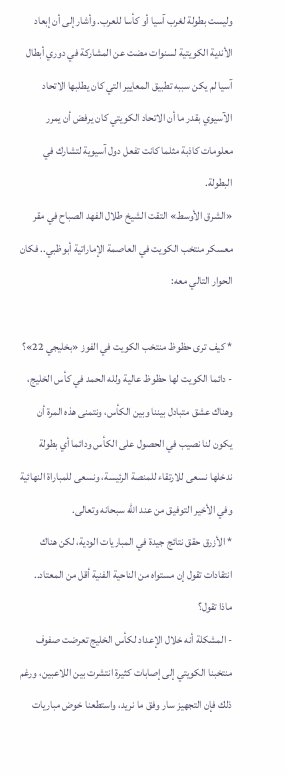وليست بطولة لغرب آسيا أو كأسا للعرب. وأشار إلى أن إبعاد الأندية الكويتية لسنوات مضت عن المشاركة في دوري أبطال آسيا لم يكن سببه تطبيق المعايير التي كان يطلبها الاتحاد الآسيوي بقدر ما أن الاتحاد الكويتي كان يرفض أن يمرر معلومات كاذبة مثلما كانت تفعل دول آسيوية لتشارك في البطولة.
«الشرق الأوسط» التقت الشيخ طلال الفهد الصباح في مقر معسكر منتخب الكويت في العاصمة الإماراتية أبوظبي.. فكان الحوار التالي معه:

* كيف ترى حظوظ منتخب الكويت في الفوز «بخليجي 22»؟
- دائما الكويت لها حظوظ عالية ولله الحمد في كأس الخليج، وهناك عشق متبادل بيننا وبين الكأس، ونتمنى هذه المرة أن يكون لنا نصيب في الحصول على الكأس ودائما أي بطولة ندخلها نسعى للارتقاء للمنصة الرئيسة، ونسعى للمباراة النهائية وفي الأخير التوفيق من عند الله سبحانه وتعالى.
* الأزرق حقق نتائج جيدة في المباريات الودية، لكن هناك انتقادات تقول إن مستواه من الناحية الفنية أقل من المعتاد.. ماذا تقول؟
- المشكلة أنه خلال الإعداد لكأس الخليج تعرضت صفوف منتخبنا الكويتي إلى إصابات كثيرة انتشرت بين اللاعبين، ورغم ذلك فإن التجهيز سار وفق ما نريد، واستطعنا خوض مباريات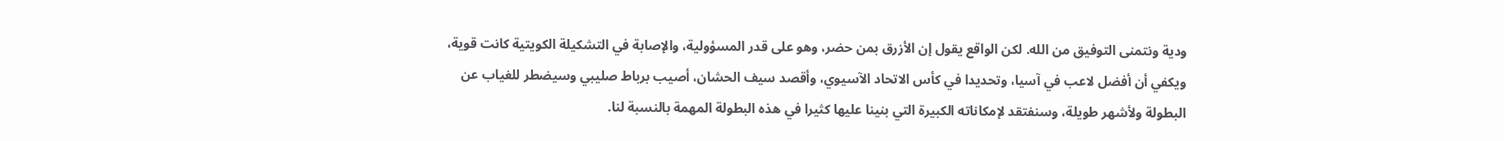ودية ونتمنى التوفيق من الله. لكن الواقع يقول إن الأزرق بمن حضر، وهو على قدر المسؤولية، والإصابة في التشكيلة الكويتية كانت قوية، ويكفي أن أفضل لاعب في آسيا، وتحديدا في كأس الاتحاد الآسيوي، وأقصد سيف الحشان، أصيب برباط صليبي وسيضطر للغياب عن البطولة ولأشهر طويلة، وسنفتقد لإمكاناته الكبيرة التي بنينا عليها كثيرا في هذه البطولة المهمة بالنسبة لنا.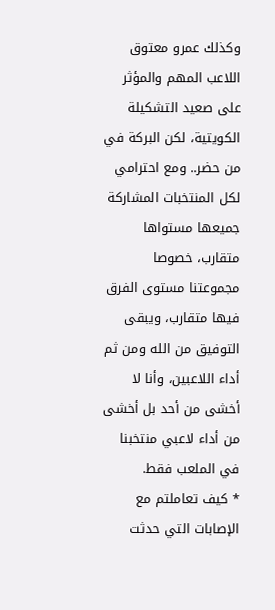وكذلك عمرو معتوق اللاعب المهم والمؤثر على صعيد التشكيلة الكويتية، لكن البركة في من حضر.. ومع احترامي لكل المنتخبات المشاركة جميعها مستواها متقارب، خصوصا مجموعتنا مستوى الفرق فيها متقارب، ويبقى التوفيق من الله ومن ثم أداء اللاعبين، وأنا لا أخشى من أحد بل أخشى من أداء لاعبي منتخبنا في الملعب فقط.
* كيف تعاملتم مع الإصابات التي حدثت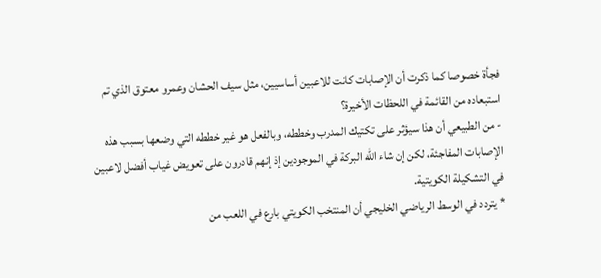فجأة خصوصا كما ذكرت أن الإصابات كانت للاعبين أساسيين، مثل سيف الحشان وعمرو معتوق الذي تم استبعاده من القائمة في اللحظات الأخيرة؟
- من الطبيعي أن هذا سيؤثر على تكتيك المدرب وخططه، وبالفعل هو غير خططه التي وضعها بسبب هذه الإصابات المفاجئة، لكن إن شاء الله البركة في الموجودين إذ إنهم قادرون على تعويض غياب أفضل لاعبين في التشكيلة الكويتية.
* يتردد في الوسط الرياضي الخليجي أن المنتخب الكويتي بارع في اللعب من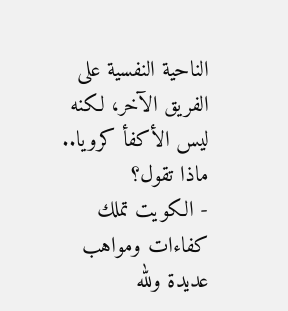الناحية النفسية على الفريق الآخر، لكنه ليس الأكفأ كرويا.. ماذا تقول؟
- الكويت تملك كفاءات ومواهب عديدة ولله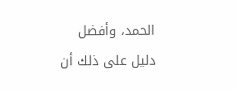الحمد، وأفضل دليل على ذلك أن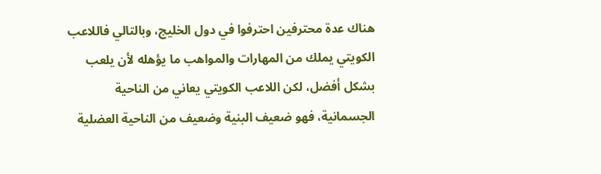هناك عدة محترفين احترفوا في دول الخليج، وبالتالي فاللاعب الكويتي يملك من المهارات والمواهب ما يؤهله لأن يلعب بشكل أفضل، لكن اللاعب الكويتي يعاني من الناحية الجسمانية، فهو ضعيف البنية وضعيف من الناحية العضلية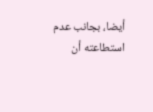أيضا، بجانب عدم استطاعته أن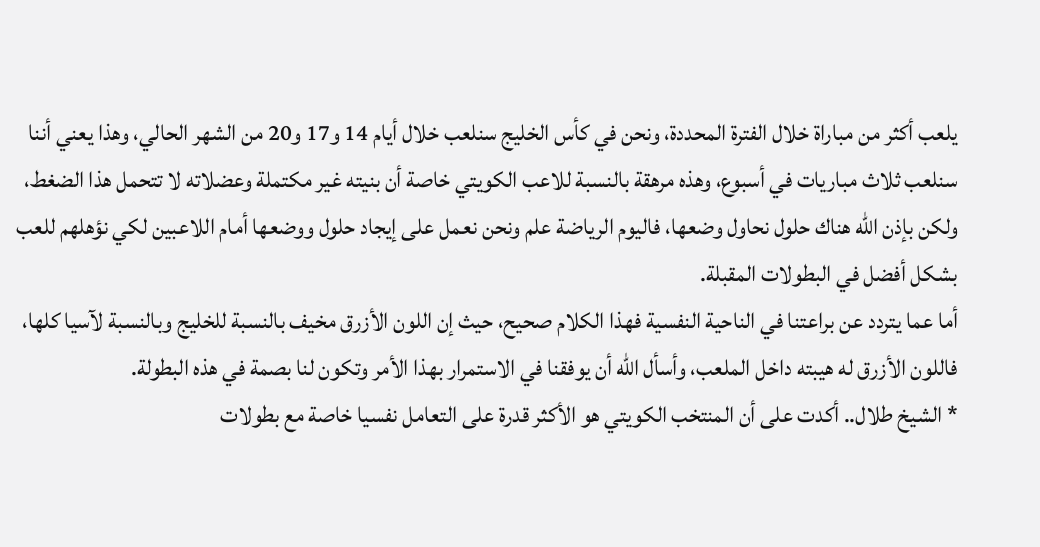يلعب أكثر من مباراة خلال الفترة المحددة، ونحن في كأس الخليج سنلعب خلال أيام 14 و17 و20 من الشهر الحالي، وهذا يعني أننا سنلعب ثلاث مباريات في أسبوع، وهذه مرهقة بالنسبة للاعب الكويتي خاصة أن بنيته غير مكتملة وعضلاته لا تتحمل هذا الضغط، ولكن بإذن الله هناك حلول نحاول وضعها، فاليوم الرياضة علم ونحن نعمل على إيجاد حلول ووضعها أمام اللاعبين لكي نؤهلهم للعب بشكل أفضل في البطولات المقبلة.
أما عما يتردد عن براعتنا في الناحية النفسية فهذا الكلام صحيح، حيث إن اللون الأزرق مخيف بالنسبة للخليج وبالنسبة لآسيا كلها، فاللون الأزرق له هيبته داخل الملعب، وأسأل الله أن يوفقنا في الاستمرار بهذا الأمر وتكون لنا بصمة في هذه البطولة.
* الشيخ طلال.. أكدت على أن المنتخب الكويتي هو الأكثر قدرة على التعامل نفسيا خاصة مع بطولات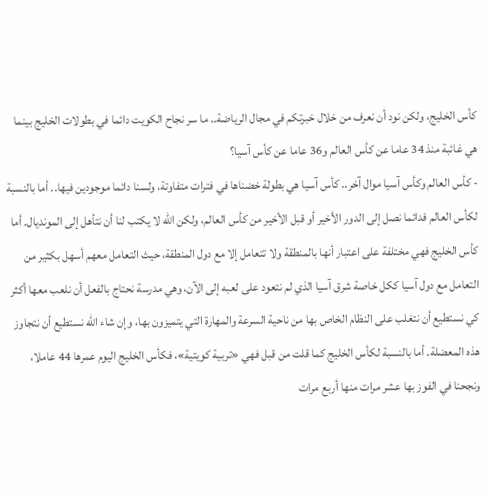كأس الخليج، ولكن نود أن نعرف من خلال خبرتكم في مجال الرياضة.. ما سر نجاح الكويت دائما في بطولات الخليج بينما هي غائبة منذ 34 عاما عن كأس العالم و36 عاما عن كأس آسيا؟
- كأس العالم وكأس آسيا موال آخر.. كأس آسيا هي بطولة خضناها في فترات متفاوتة، ولسنا دائما موجودين فيها.. أما بالنسبة لكأس العالم فدائما نصل إلى الدور الأخير أو قبل الأخير من كأس العالم، ولكن الله لا يكتب لنا أن نتأهل إلى المونديال. أما كأس الخليج فهي مختلفة على اعتبار أنها بالمنطقة ولا تتعامل إلا مع دول المنطقة، حيث التعامل معهم أسهل بكثير من التعامل مع دول آسيا ككل خاصة شرق آسيا الذي لم نتعود على لعبه إلى الآن، وهي مدرسة نحتاج بالفعل أن نلعب معها أكثر كي نستطيع أن نتغلب على النظام الخاص بها من ناحية السرعة والمهارة التي يتميزون بها، وإن شاء الله نستطيع أن نتجاوز هذه المعضلة. أما بالنسبة لكأس الخليج كما قلت من قبل فهي «تربية كويتية»، فكأس الخليج اليوم عمرها 44 عاملا، ونجحنا في الفوز بها عشر مرات منها أربع مرات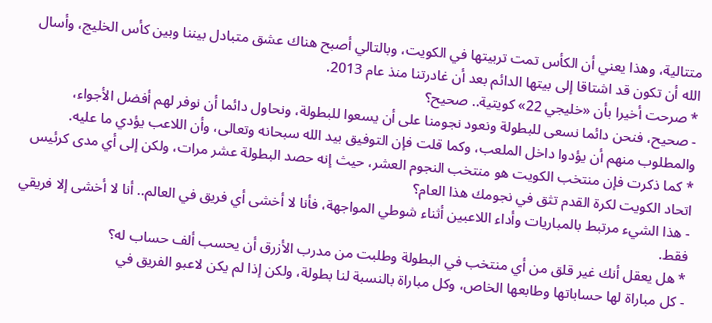متتالية، وهذا يعني أن الكأس تمت تربيتها في الكويت، وبالتالي أصبح هناك عشق متبادل بيننا وبين كأس الخليج، وأسال الله أن تكون قد اشتاقا إلى بيتها الدائم بعد أن غادرتنا منذ عام 2013.
* صرحت أخيرا بأن «خليجي 22» كويتية.. صحيح؟
- صحيح، فنحن دائما نسعى للبطولة ونعود نجومنا على أن يسعوا للبطولة، ونحاول دائما أن نوفر لهم أفضل الأجواء، والمطلوب منهم أن يؤدوا داخل الملعب، وكما قلت فإن التوفيق بيد الله سبحانه وتعالى، وأن اللاعب يؤدي ما عليه.
* كما ذكرت فإن منتخب الكويت هو منتخب النجوم العشر، حيث إنه حصد البطولة عشر مرات، ولكن إلى أي مدى كرئيس اتحاد الكويت لكرة القدم تثق في نجومك هذا العام؟
- هذا الشيء مرتبط بالمباريات وأداء اللاعبين أثناء شوطي المواجهة، فأنا لا أخشى أي فريق في العالم.. أنا لا أخشى إلا فريقي فقط.
* هل يعقل أنك غير قلق من أي منتخب في البطولة وطلبت من مدرب الأزرق أن يحسب ألف حساب له؟
- كل مباراة لها حساباتها وطابعها الخاص، وكل مباراة بالنسبة لنا بطولة، ولكن إذا لم يكن لاعبو الفريق في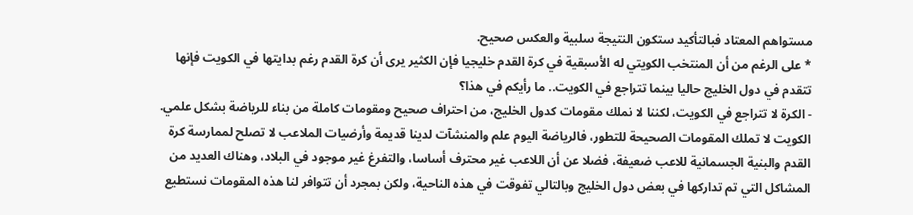مستواهم المعتاد فبالتأكيد ستكون النتيجة سلبية والعكس صحيح.
* على الرغم من أن المنتخب الكويتي له الأسبقية في كرة القدم خليجيا فإن الكثير يرى أن كرة القدم رغم بدايتها في الكويت فإنها تتقدم في دول الخليج حاليا بينما تتراجع في الكويت.. ما رأيكم في هذا؟
- الكرة لا تتراجع في الكويت، لكننا لا نملك مقومات كدول الخليج، من احتراف صحيح ومقومات كاملة من بناء للرياضة بشكل علمي. الكويت لا تملك المقومات الصحيحة للتطور، فالرياضة اليوم علم والمنشآت لدينا قديمة وأرضيات الملاعب لا تصلح لممارسة كرة القدم والبنية الجسمانية للاعب ضعيفة، فضلا عن أن اللاعب غير محترف أساسا، والتفرغ غير موجود في البلاد، وهناك العديد من المشاكل التي تم تداركها في بعض دول الخليج وبالتالي تفوقت في هذه الناحية، ولكن بمجرد أن تتوافر لنا هذه المقومات نستطيع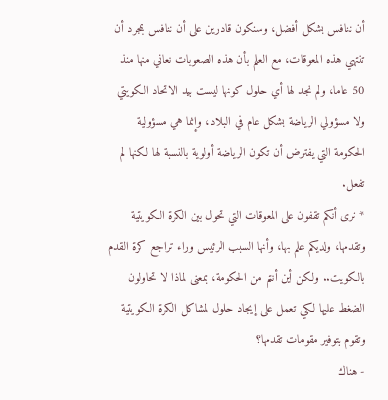أن ننافس بشكل أفضل، وسنكون قادرين على أن ننافس بمجرد أن تنتهي هذه المعوقات، مع العلم بأن هذه الصعوبات نعاني منها منذ 50 عاما، ولم نجد لها أي حلول كونها ليست بيد الاتحاد الكويتي ولا مسؤولي الرياضة بشكل عام في البلاد، وإنما هي مسؤولية الحكومة التي يفترض أن تكون الرياضة أولوية بالنسبة لها لكنها لم تفعل.
* نرى أنكم تقفون على المعوقات التي تحول بين الكرة الكويتية وتقدمها، ولديكم علم بها، وأنها السبب الرئيس وراء تراجع كرة القدم بالكويت.. ولكن أين أنتم من الحكومة، بمعنى لماذا لا تحاولون الضغط عليها لكي تعمل على إيجاد حلول لمشاكل الكرة الكويتية وتقوم بتوفير مقومات تقدمها؟
- هناك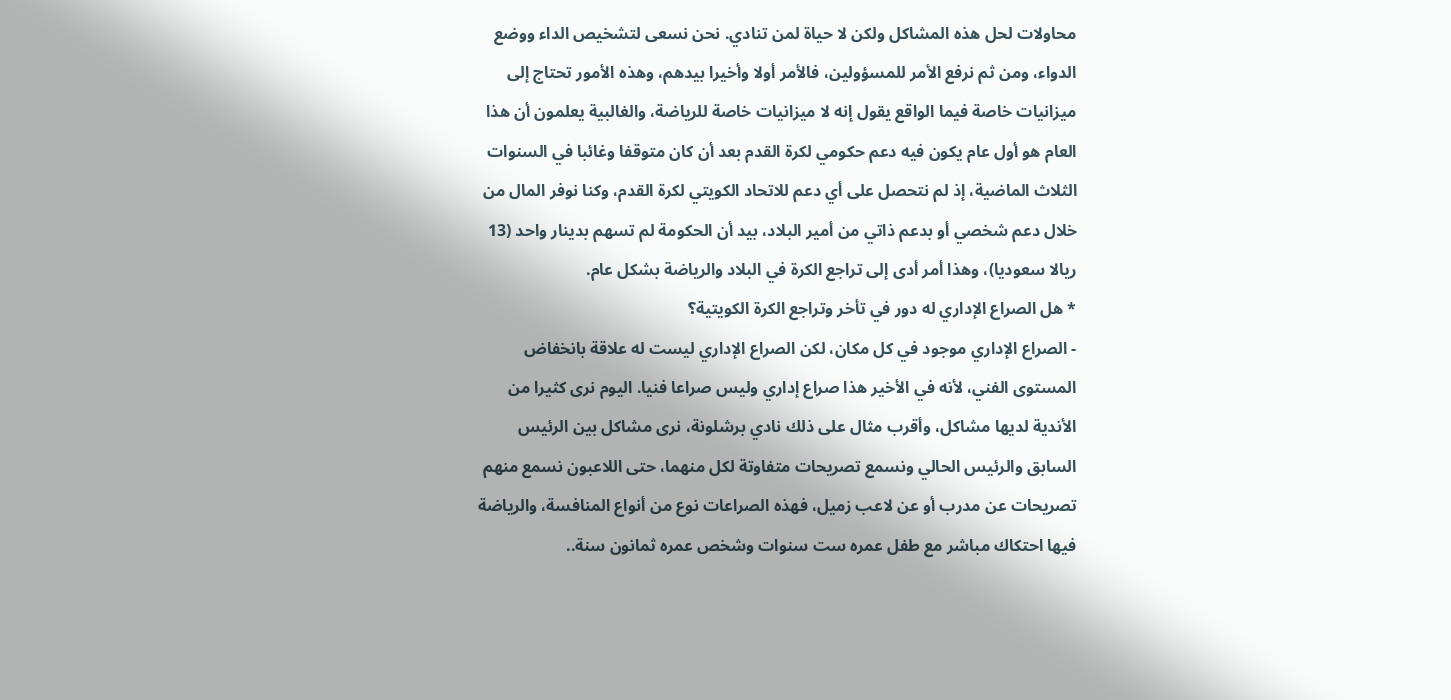محاولات لحل هذه المشاكل ولكن لا حياة لمن تنادي. نحن نسعى لتشخيص الداء ووضع الدواء، ومن ثم نرفع الأمر للمسؤولين، فالأمر أولا وأخيرا بيدهم، وهذه الأمور تحتاج إلى ميزانيات خاصة فيما الواقع يقول إنه لا ميزانيات خاصة للرياضة، والغالبية يعلمون أن هذا العام هو أول عام يكون فيه دعم حكومي لكرة القدم بعد أن كان متوقفا وغائبا في السنوات الثلاث الماضية، إذ لم نتحصل على أي دعم للاتحاد الكويتي لكرة القدم، وكنا نوفر المال من خلال دعم شخصي أو بدعم ذاتي من أمير البلاد، بيد أن الحكومة لم تسهم بدينار واحد (13 ريالا سعوديا)، وهذا أمر أدى إلى تراجع الكرة في البلاد والرياضة بشكل عام.
* هل الصراع الإداري له دور في تأخر وتراجع الكرة الكويتية؟
- الصراع الإداري موجود في كل مكان، لكن الصراع الإداري ليست له علاقة بانخفاض المستوى الفني، لأنه في الأخير هذا صراع إداري وليس صراعا فنيا. اليوم نرى كثيرا من الأندية لديها مشاكل، وأقرب مثال على ذلك نادي برشلونة، نرى مشاكل بين الرئيس السابق والرئيس الحالي ونسمع تصريحات متفاوتة لكل منهما، حتى اللاعبون نسمع منهم تصريحات عن مدرب أو عن لاعب زميل، فهذه الصراعات نوع من أنواع المنافسة، والرياضة فيها احتكاك مباشر مع طفل عمره ست سنوات وشخص عمره ثمانون سنة..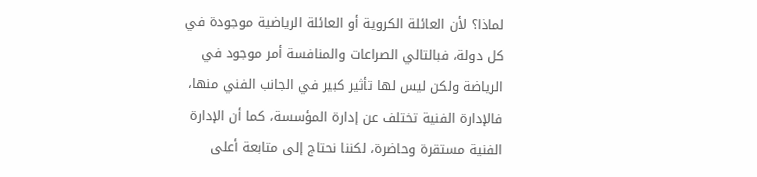لماذا؟ لأن العائلة الكروية أو العائلة الرياضية موجودة في كل دولة، فبالتالي الصراعات والمنافسة أمر موجود في الرياضة ولكن ليس لها تأثير كبير في الجانب الفني منها، فالإدارة الفنية تختلف عن إدارة المؤسسة، كما أن الإدارة الفنية مستقرة وحاضرة، لكننا نحتاج إلى متابعة أعلى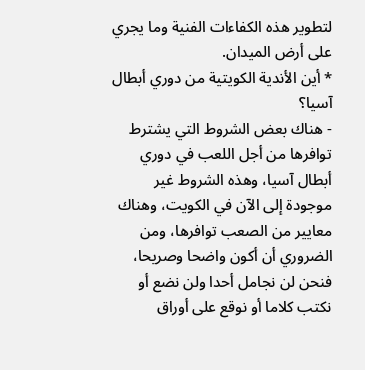لتطوير هذه الكفاءات الفنية وما يجري على أرض الميدان.
* أين الأندية الكويتية من دوري أبطال آسيا؟
- هناك بعض الشروط التي يشترط توافرها من أجل اللعب في دوري أبطال آسيا، وهذه الشروط غير موجودة إلى الآن في الكويت، وهناك معايير من الصعب توافرها، ومن الضروري أن أكون واضحا وصريحا، فنحن لن نجامل أحدا ولن نضع أو نكتب كلاما أو نوقع على أوراق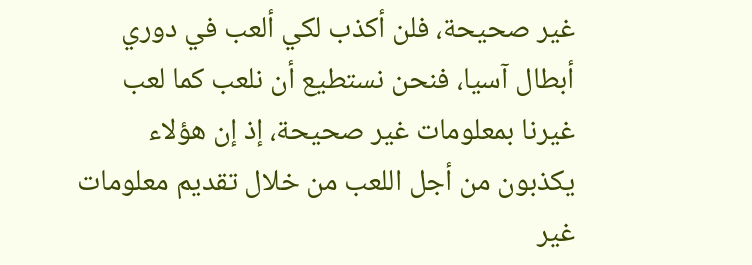غير صحيحة، فلن أكذب لكي ألعب في دوري أبطال آسيا، فنحن نستطيع أن نلعب كما لعب غيرنا بمعلومات غير صحيحة، إذ إن هؤلاء يكذبون من أجل اللعب من خلال تقديم معلومات غير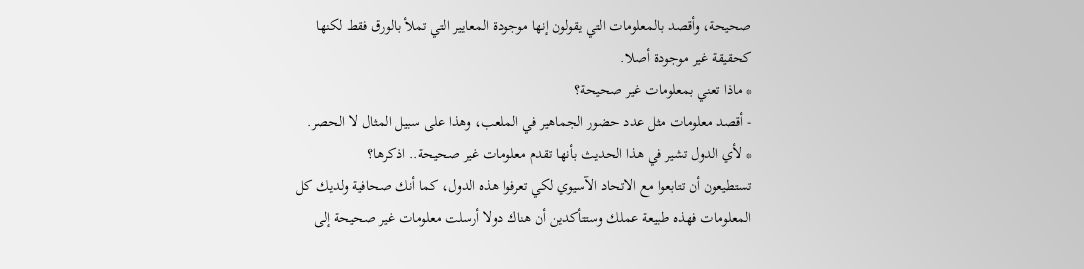صحيحة، وأقصد بالمعلومات التي يقولون إنها موجودة المعايير التي تملأ بالورق فقط لكنها كحقيقة غير موجودة أصلا.
* ماذا تعني بمعلومات غير صحيحة؟
- أقصد معلومات مثل عدد حضور الجماهير في الملعب، وهذا على سبيل المثال لا الحصر.
* لأي الدول تشير في هذا الحديث بأنها تقدم معلومات غير صحيحة.. اذكرها؟
تستطيعون أن تتابعوا مع الاتحاد الآسيوي لكي تعرفوا هذه الدول، كما أنك صحافية ولديك كل المعلومات فهذه طبيعة عملك وستتأكدين أن هناك دولا أرسلت معلومات غير صحيحة إلى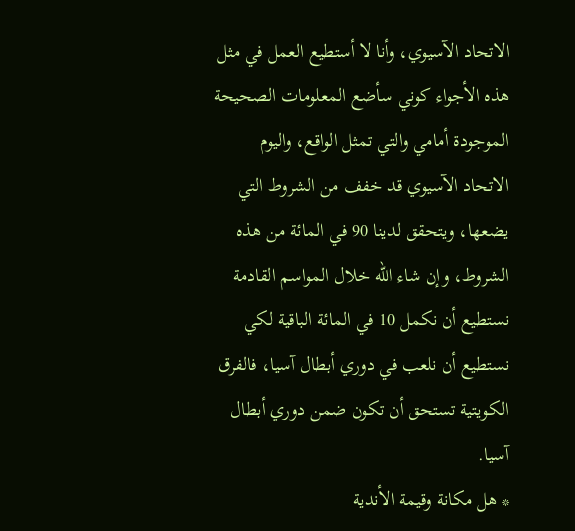الاتحاد الآسيوي، وأنا لا أستطيع العمل في مثل هذه الأجواء كوني سأضع المعلومات الصحيحة الموجودة أمامي والتي تمثل الواقع، واليوم الاتحاد الآسيوي قد خفف من الشروط التي يضعها، ويتحقق لدينا 90 في المائة من هذه الشروط، وإن شاء الله خلال المواسم القادمة نستطيع أن نكمل 10 في المائة الباقية لكي نستطيع أن نلعب في دوري أبطال آسيا، فالفرق الكويتية تستحق أن تكون ضمن دوري أبطال آسيا.
* هل مكانة وقيمة الأندية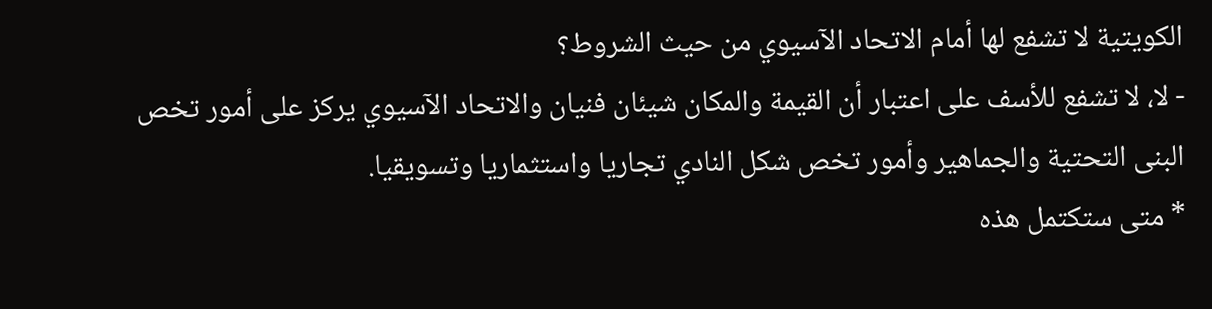الكويتية لا تشفع لها أمام الاتحاد الآسيوي من حيث الشروط؟
- لا، لا تشفع للأسف على اعتبار أن القيمة والمكان شيئان فنيان والاتحاد الآسيوي يركز على أمور تخص البنى التحتية والجماهير وأمور تخص شكل النادي تجاريا واستثماريا وتسويقيا.
* متى ستكتمل هذه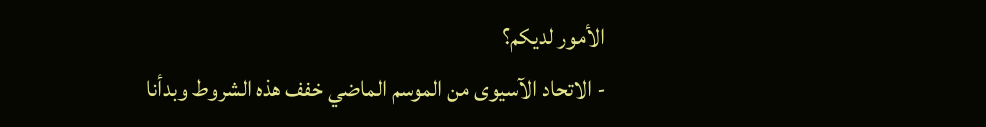الأمور لديكم؟
- الاتحاد الآسيوى من الموسم الماضي خفف هذه الشروط وبدأنا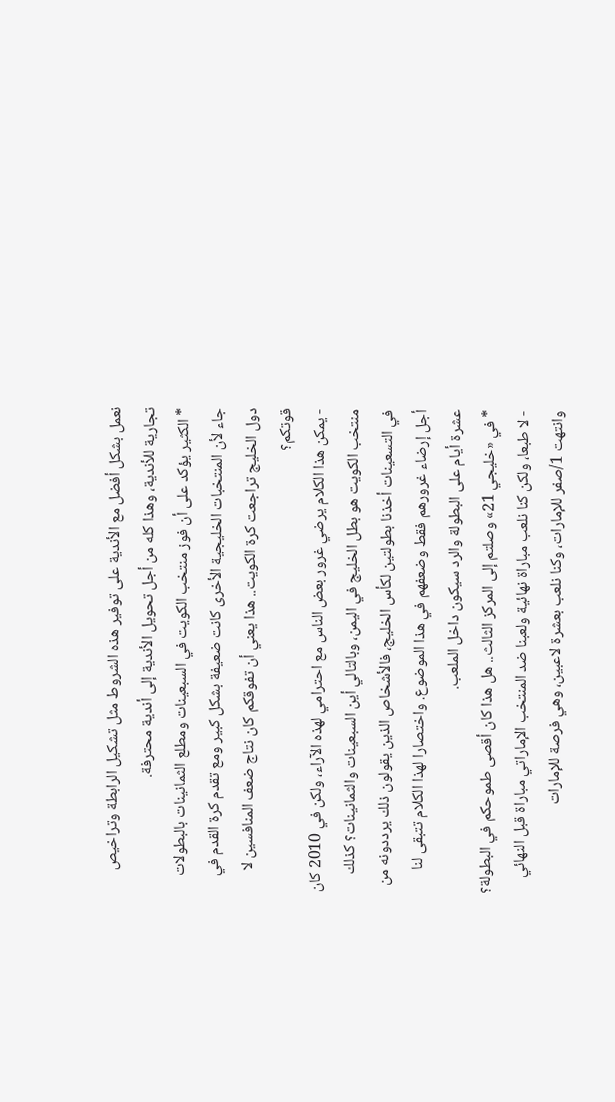نعمل بشكل أفضل مع الأندية على توفير هذه الشروط مثل تشكيل الرابطة وتراخيص تجارية للأندية، وهذا كله من أجل تحويل الأندية إلى أندية محترفة.
* الكثير يؤكد على أن فوز منتخب الكويت في السبعينات ومطلع الثمانينات بالبطولات جاء لأن المنتخبات الخليجية الأخرى كانت ضعيفة بشكل كبير ومع تقدم كرة القدم في دول الخليج تراجعت كرة الكويت.. هذا يعني أن تفوقكم كان نتاج ضعف المنافسين لا قوتكم؟
- يمكن هذا الكلام يرضي غرور بعض الناس مع احترامي لهذه الآراء، ولكن في 2010 كان منتخب الكويت هو بطل الخليج في اليمن، وبالتالي أين السبعينات والثمانينات؟ كذلك في التسعينات أخذنا بطولتين لكأس الخليج، فالأشخاص الذين يقولون ذلك يرددونه من أجل إرضاء غرورهم فقط وضعفهم في هذا الموضوع. واختصارا لهذا الكلام تتبقى لنا عشرة أيام على البطولة والرد سيكون داخل الملعب.
* في «خليجي 21» وصلتم إلى المركز الثالث.. هل هذا كان أقصى طموحكم في البطولة؟
- لا طبعا، ولكن كنا نلعب مباراة نهائية ولعبنا ضد المنتخب الإماراتي مباراة قبل النهائي وانتهت 1/صفر للإمارات، وكنا نلعب بعشرة لاعبين، وهي فرصة للإمارات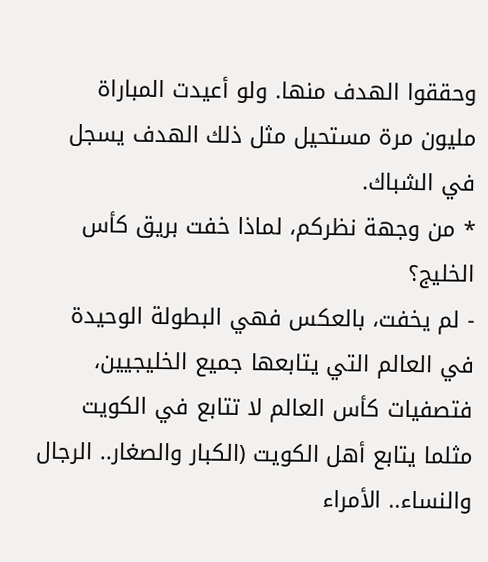وحققوا الهدف منها. ولو أعيدت المباراة مليون مرة مستحيل مثل ذلك الهدف يسجل في الشباك.
* من وجهة نظركم، لماذا خفت بريق كأس الخليج؟
- لم يخفت، بالعكس فهي البطولة الوحيدة في العالم التي يتابعها جميع الخليجيين، فتصفيات كأس العالم لا تتابع في الكويت مثلما يتابع أهل الكويت (الكبار والصغار.. الرجال والنساء.. الأمراء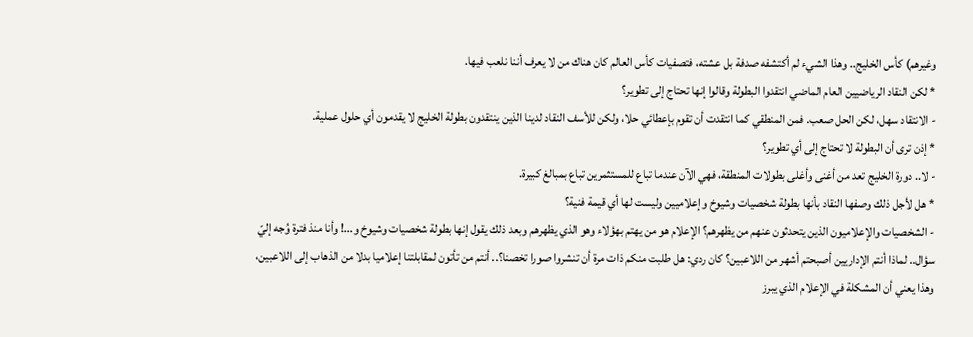وغيرهم) كأس الخليج.. وهذا الشيء لم أكتشفه صدفة بل عشته، فتصفيات كأس العالم كان هناك من لا يعرف أننا نلعب فيها.
* لكن النقاد الرياضيين العام الماضي انتقدوا البطولة وقالوا إنها تحتاج إلى تطوير؟
- الانتقاد سهل، لكن الحل صعب. فمن المنطقي كما انتقدت أن تقوم بإعطائي حلا، ولكن للأسف النقاد لدينا الذين ينتقدون بطولة الخليج لا يقدمون أي حلول عملية.
* إذن ترى أن البطولة لا تحتاج إلى أي تطوير؟
- لا.. دورة الخليج تعد من أغنى وأغلى بطولات المنطقة، فهي الآن عندما تباع للمستثمرين تباع بمبالغ كبيرة.
* هل لأجل ذلك وصفها النقاد بأنها بطولة شخصيات وشيوخ وإعلاميين وليست لها أي قيمة فنية؟
- الشخصيات والإعلاميون الذين يتحدثون عنهم من يظهرهم؟ الإعلام هو من يهتم بهؤلاء وهو الذي يظهرهم وبعد ذلك يقول إنها بطولة شخصيات وشيوخ و...! وأنا منذ فترة وُجه إليّ سؤال.. لماذا أنتم الإداريين أصبحتم أشهر من اللاعبين؟ كان ردي: هل طلبت منكم ذات مرة أن تنشروا صورا تخصنا؟.. أنتم من تأتون لمقابلتنا إعلاميا بدلا من الذهاب إلى اللاعبين، وهذا يعني أن المشكلة في الإعلام الذي يبرز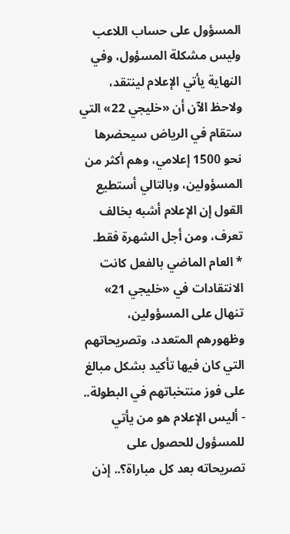المسؤول على حساب اللاعب وليس مشكلة المسؤول، وفي النهاية يأتي الإعلام لينتقد، ولاحظ الآن أن «خليجي 22» التي ستقام في الرياض سيحضرها نحو 1500 إعلامي، وهم أكثر من المسؤولين، وبالتالي أستطيع القول إن الإعلام أشبه بخالف تعرف، ومن أجل الشهرة فقط.
* العام الماضي بالفعل كانت الانتقادات في «خليجي 21» تنهال على المسؤولين، وظهورهم المتعدد، وتصريحاتهم التي كان فيها تأكيد بشكل مبالغ على فوز منتخباتهم في البطولة..
- أليس الإعلام هو من يأتي للمسؤول للحصول على تصريحاته بعد كل مباراة؟.. إذن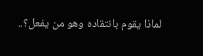لماذا يقوم بانتقاده وهو من يفعل؟..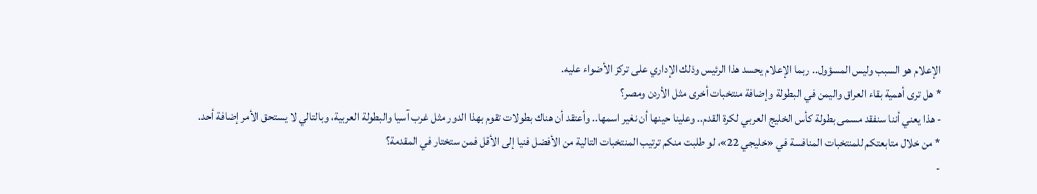الإعلام هو السبب وليس المسؤول.. ربما الإعلام يحسد هذا الرئيس وذلك الإداري على تركز الأضواء عليه.
* هل ترى أهمية بقاء العراق واليمن في البطولة وإضافة منتخبات أخرى مثل الأردن ومصر؟
- هذا يعني أننا سنفقد مسمى بطولة كأس الخليج العربي لكرة القدم.. وعلينا حينها أن نغير اسمها.. وأعتقد أن هناك بطولات تقوم بهذا الدور مثل غرب آسيا والبطولة العربية، وبالتالي لا يستحق الأمر إضافة أحد.
* من خلال متابعتكم للمنتخبات المنافسة في «خليجي 22»، لو طلبت منكم ترتيب المنتخبات التالية من الأفضل فنيا إلى الأقل فمن ستختار في المقدمة؟
-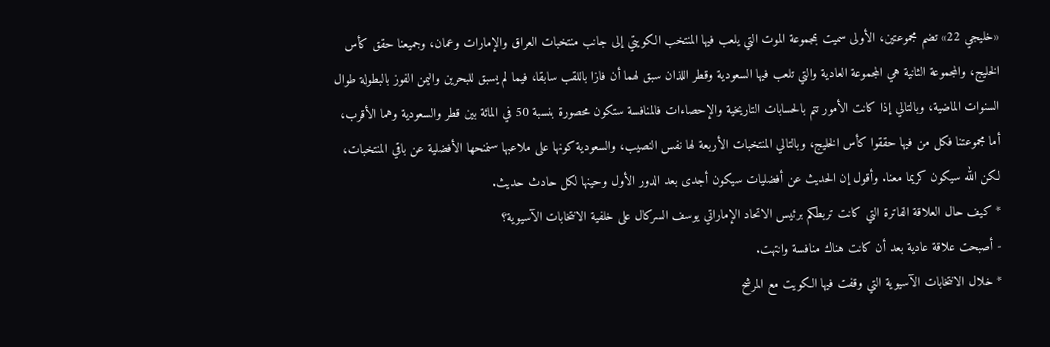«خليجي 22» تضم مجموعتين، الأولى سميت بمجموعة الموت التي يلعب فيها المنتخب الكويتي إلى جانب منتخبات العراق والإمارات وعمان، وجميعنا حقق كأس الخليج، والمجموعة الثانية هي المجموعة العادية والتي تلعب فيها السعودية وقطر اللذان سبق لهما أن فازا باللقب سابقا، فيما لم يسبق للبحرين واليمن الفوز بالبطولة طوال السنوات الماضية، وبالتالي إذا كانت الأمور تتم بالحسابات التاريخية والإحصاءات فالمنافسة ستكون محصورة بنسبة 50 في المائة بين قطر والسعودية وهما الأقرب، أما مجموعتنا فكل من فيها حققوا كأس الخليج، وبالتالي المنتخبات الأربعة لها نفس النصيب، والسعودية كونها على ملاعبها سنمنحها الأفضلية عن باقي المنتخبات، لكن الله سيكون كريما معنا. وأقول إن الحديث عن أفضليات سيكون أجدى بعد الدور الأول وحينها لكل حادث حديث.
* كيف حال العلاقة الفاترة التي كانت تربطكم برئيس الاتحاد الإماراتي يوسف السركال على خلفية الانتخابات الآسيوية؟
- أصبحت علاقة عادية بعد أن كانت هناك منافسة وانتهت.
* خلال الانتخابات الآسيوية التي وقفت فيها الكويت مع المرشح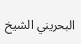البحريني الشيخ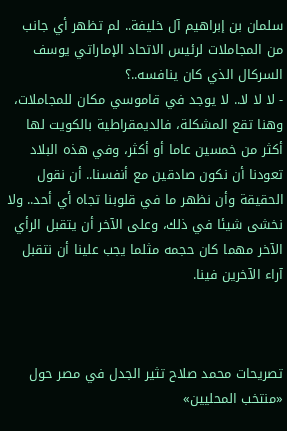سلمان بن إبراهيم آل خليفة.. لم تظهر أي جانب من المجاملات لرئيس الاتحاد الإماراتي يوسف السركال الذي كان ينافسه..؟
- لا لا لا.. لا يوجد في قاموسي مكان للمجاملات، وهنا تقع المشكلة، فالديمقراطية بالكويت لها أكثر من خمسين عاما أو أكثر، وفي هذه البلاد تعودنا أن نكون صادقين مع أنفسنا.. أن نقول الحقيقة وأن نظهر ما في قلوبنا تجاه أي أحد.. ولا نخشى شيئا في ذلك، وعلى الآخر أن يتقبل الرأي الآخر مهما كان حجمه مثلما يجب علينا أن نتقبل آراء الآخرين فينا.



تصريحات محمد صلاح تثير الجدل في مصر حول «منتخب المحليين»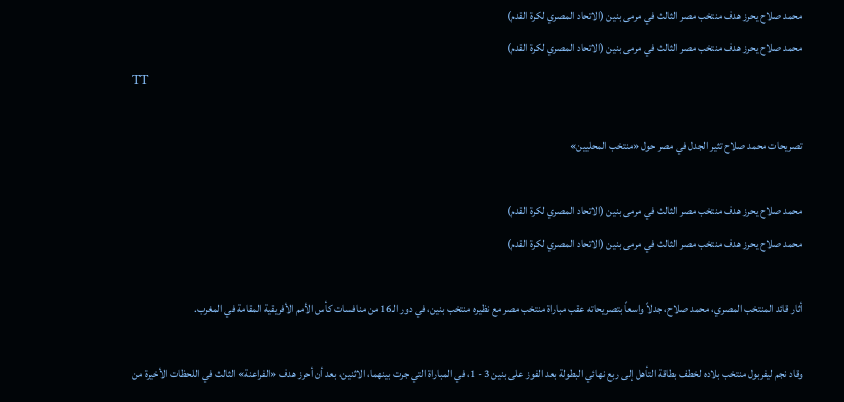محمد صلاح يحرز هدف منتخب مصر الثالث في مرمى بنين (الاتحاد المصري لكرة القدم)
محمد صلاح يحرز هدف منتخب مصر الثالث في مرمى بنين (الاتحاد المصري لكرة القدم)
TT

تصريحات محمد صلاح تثير الجدل في مصر حول «منتخب المحليين»

محمد صلاح يحرز هدف منتخب مصر الثالث في مرمى بنين (الاتحاد المصري لكرة القدم)
محمد صلاح يحرز هدف منتخب مصر الثالث في مرمى بنين (الاتحاد المصري لكرة القدم)

أثار قائد المنتخب المصري، محمد صلاح، جدلاً واسعاً بتصريحاته عقب مباراة منتخب مصر مع نظيره منتخب بنين، في دور الـ16 من منافسات كأس الأمم الأفريقية المقامة في المغرب.

وقاد نجم ليفربول منتخب بلاده لخطف بطاقة التأهل إلى ربع نهائي البطولة بعد الفوز على بنين 3 - 1، في المباراة التي جرت بينهما، الاثنين، بعد أن أحرز هدف «الفراعنة» الثالث في اللحظات الأخيرة من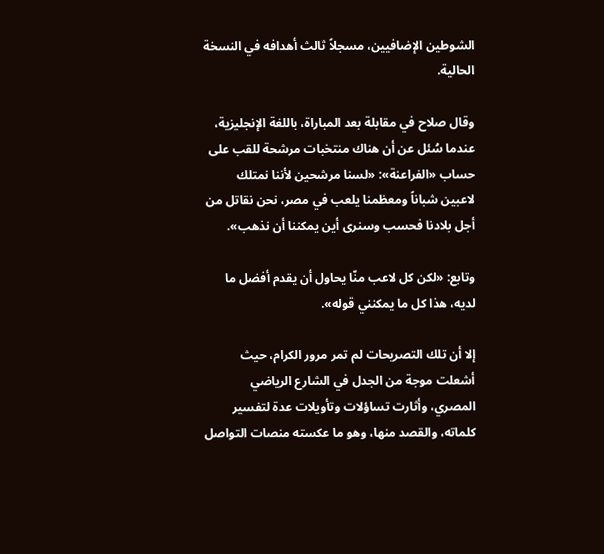الشوطين الإضافيين، مسجلاً ثالث أهدافه في النسخة الحالية.

وقال صلاح في مقابلة بعد المباراة، باللغة الإنجليزية، عندما سُئل عن أن هناك منتخبات مرشحة للقب على حساب «الفراعنة»: «لسنا مرشحين لأننا نمتلك لاعبين شباناً ومعظمنا يلعب في مصر، نحن نقاتل من أجل بلادنا فحسب وسنرى أين يمكننا أن نذهب».

وتابع: «لكن كل لاعب منّا يحاول أن يقدم أفضل ما لديه، هذا كل ما يمكنني قوله».

إلا أن تلك التصريحات لم تمر مرور الكرام، حيث أشعلت موجة من الجدل في الشارع الرياضي المصري، وأثارت تساؤلات وتأويلات عدة لتفسير كلماته، والقصد منها، وهو ما عكسته منصات التواصل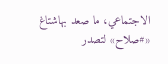الاجتماعي، ما صعد بهاشتاغ «#صلاح» لتصدر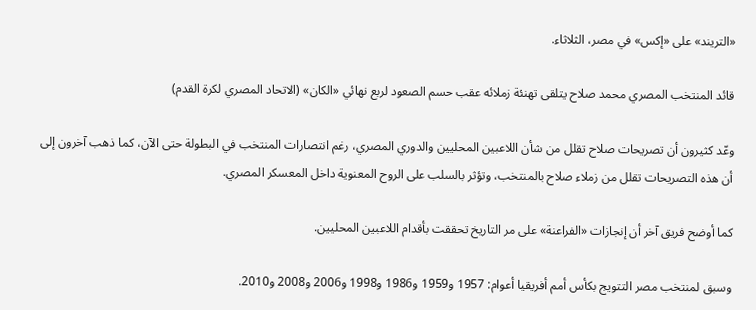«التريند» على «إكس» في مصر، الثلاثاء.

قائد المنتخب المصري محمد صلاح يتلقى تهنئة زملائه عقب حسم الصعود لربع نهائي «الكان» (الاتحاد المصري لكرة القدم)

وعّد كثيرون أن تصريحات صلاح تقلل من شأن اللاعبين المحليين والدوري المصري، رغم انتصارات المنتخب في البطولة حتى الآن، كما ذهب آخرون إلى أن هذه التصريحات تقلل من زملاء صلاح بالمنتخب، وتؤثر بالسلب على الروح المعنوية داخل المعسكر المصري.

كما أوضح فريق آخر أن إنجازات «الفراعنة» على مر التاريخ تحققت بأقدام اللاعبين المحليين.

وسبق لمنتخب مصر التتويج بكأس أمم أفريقيا أعوام: 1957 و1959 و1986 و1998 و2006 و2008 و2010.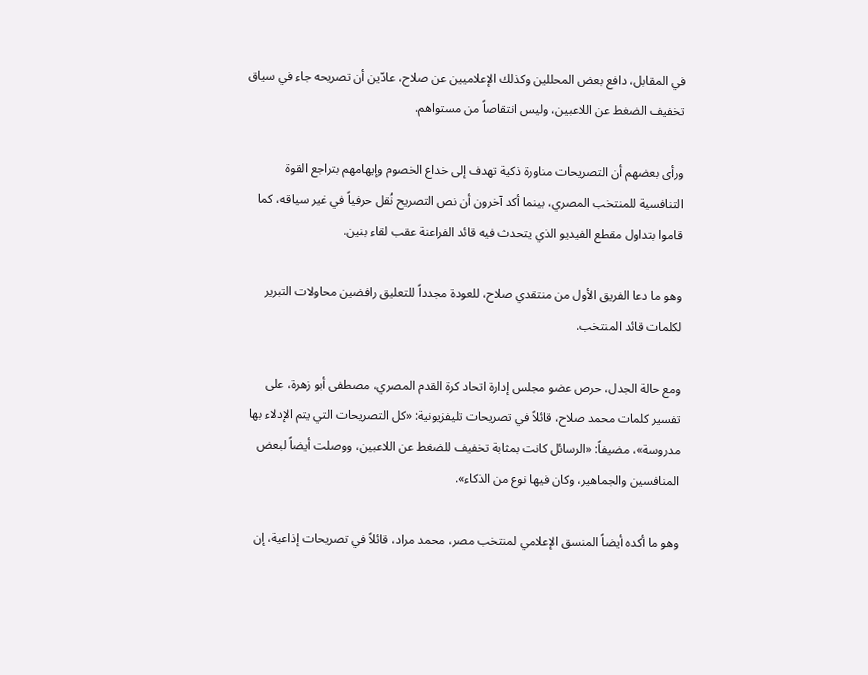في المقابل، دافع بعض المحللين وكذلك الإعلاميين عن صلاح، عادّين أن تصريحه جاء في سياق تخفيف الضغط عن اللاعبين، وليس انتقاصاً من مستواهم.

ورأى بعضهم أن التصريحات مناورة ذكية تهدف إلى خداع الخصوم وإيهامهم بتراجع القوة التنافسية للمنتخب المصري، بينما أكد آخرون أن نص التصريح نُقل حرفياً في غير سياقه، كما قاموا بتداول مقطع الفيديو الذي يتحدث فيه قائد الفراعنة عقب لقاء بنين.

وهو ما دعا الفريق الأول من منتقدي صلاح، للعودة مجدداً للتعليق رافضين محاولات التبرير لكلمات قائد المنتخب.

ومع حالة الجدل، حرص عضو مجلس إدارة اتحاد كرة القدم المصري، مصطفى أبو زهرة، على تفسير كلمات محمد صلاح، قائلاً في تصريحات تليفزيونية: «كل التصريحات التي يتم الإدلاء بها مدروسة»، مضيفاً: «الرسائل كانت بمثابة تخفيف للضغط عن اللاعبين، ووصلت أيضاً لبعض المنافسين والجماهير، وكان فيها نوع من الذكاء».

وهو ما أكده أيضاً المنسق الإعلامي لمنتخب مصر، محمد مراد، قائلاً في تصريحات إذاعية، إن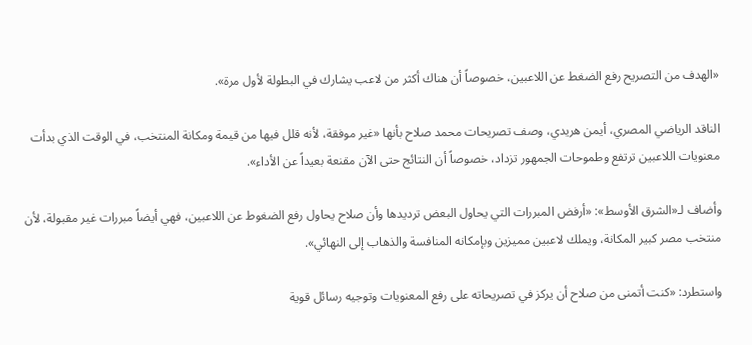«الهدف من التصريح رفع الضغط عن اللاعبين، خصوصاً أن هناك أكثر من لاعب يشارك في البطولة لأول مرة».

الناقد الرياضي المصري، أيمن هريدي، وصف تصريحات محمد صلاح بأنها «غير موفقة، لأنه قلل فيها من قيمة ومكانة المنتخب، في الوقت الذي بدأت معنويات اللاعبين ترتفع وطموحات الجمهور تزداد، خصوصاً أن النتائج حتى الآن مقنعة بعيداً عن الأداء».

وأضاف لـ«الشرق الأوسط»: «أرفض المبررات التي يحاول البعض ترديدها وأن صلاح يحاول رفع الضغوط عن اللاعبين، فهي أيضاً مبررات غير مقبولة، لأن منتخب مصر كبير المكانة، ويملك لاعبين مميزين وبإمكانه المنافسة والذهاب إلى النهائي».

واستطرد: «كنت أتمنى من صلاح أن يركز في تصريحاته على رفع المعنويات وتوجيه رسائل قوية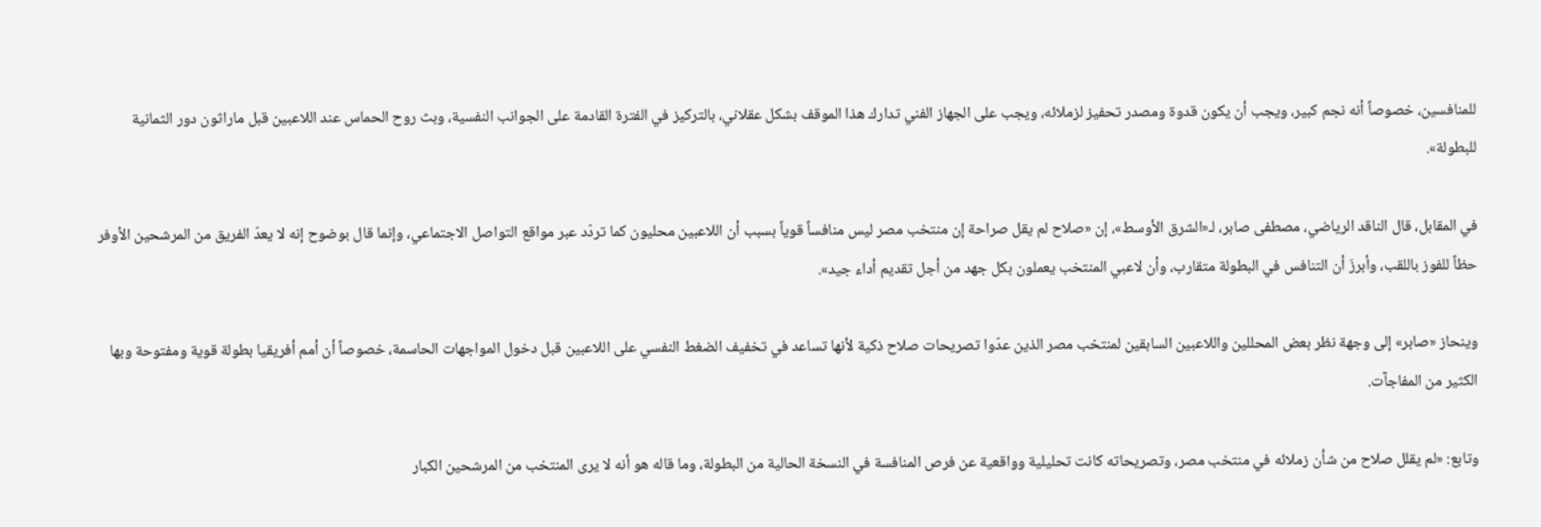للمنافسين، خصوصاً أنه نجم كبير، ويجب أن يكون قدوة ومصدر تحفيز لزملائه، ويجب على الجهاز الفني تدارك هذا الموقف بشكل عقلاني، بالتركيز في الفترة القادمة على الجوانب النفسية، وبث روح الحماس عند اللاعبين قبل ماراثون دور الثمانية للبطولة».

في المقابل، قال الناقد الرياضي، مصطفى صابر، لـ«الشرق الأوسط»، إن «صلاح لم يقل صراحة إن منتخب مصر ليس منافساً قوياً بسبب أن اللاعبين محليون كما تردّد عبر مواقع التواصل الاجتماعي، وإنما قال بوضوح إنه لا يعدّ الفريق من المرشحين الأوفر حظاً للفوز باللقب، وأبرزَ أن التنافس في البطولة متقارب، وأن لاعبي المنتخب يعملون بكل جهد من أجل تقديم أداء جيد».

وينحاز «صابر» إلى وجهة نظر بعض المحللين واللاعبين السابقين لمنتخب مصر الذين عدّوا تصريحات صلاح ذكية لأنها تساعد في تخفيف الضغط النفسي على اللاعبين قبل دخول المواجهات الحاسمة، خصوصاً أن أمم أفريقيا بطولة قوية ومفتوحة وبها الكثير من المفاجآت.

وتابع: «لم يقلل صلاح من شأن زملائه في منتخب مصر، وتصريحاته كانت تحليلية وواقعية عن فرص المنافسة في النسخة الحالية من البطولة، وما قاله هو أنه لا يرى المنتخب من المرشحين الكبار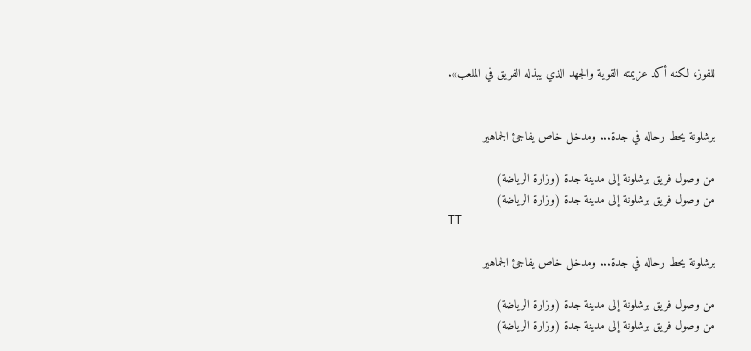للفوز، لكنه أكد عزيمته القوية والجهد الذي يبذله الفريق في الملعب».


برشلونة يحط رحاله في جدة... ومدخل خاص يفاجئ الجماهير

من وصول فريق برشلونة إلى مدينة جدة (وزارة الرياضة)
من وصول فريق برشلونة إلى مدينة جدة (وزارة الرياضة)
TT

برشلونة يحط رحاله في جدة... ومدخل خاص يفاجئ الجماهير

من وصول فريق برشلونة إلى مدينة جدة (وزارة الرياضة)
من وصول فريق برشلونة إلى مدينة جدة (وزارة الرياضة)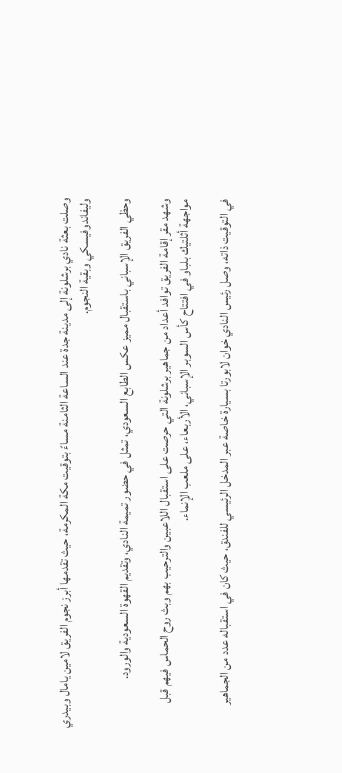وصلت بعثة نادي برشلونة إلى مدينة جدة عند الساعة الثامنة مساءً بتوقيت مكة المكرمة، حيث تقدمها أبرز نجوم الفريق لامين يامال وبيدري وليفاندوفيسكي وبقية النجوم.

وحظي الفريق الإسباني باستقبال مميز عكس الطابع السعودي، تمثل في حضور تميمة النادي، وتقديم القهوة السعودية والورود.

وشهد مقر إقامة الفريق توافد أعداد من جماهير برشلونة التي حرصت على استقبال اللاعبين والترحيب بهم وبث روح الحماس فيهم قبل مواجهة أثلتيك بلباو في افتتاح كأس السوبر الإسباني، الأربعاء، على ملعب الإنماء.

في التوقيت ذاته، وصل رئيس النادي خوان لابورتا بسيارة خاصة عبر المدخل الرئيسي للفندق، حيث كان في استقباله عدد من الجماهير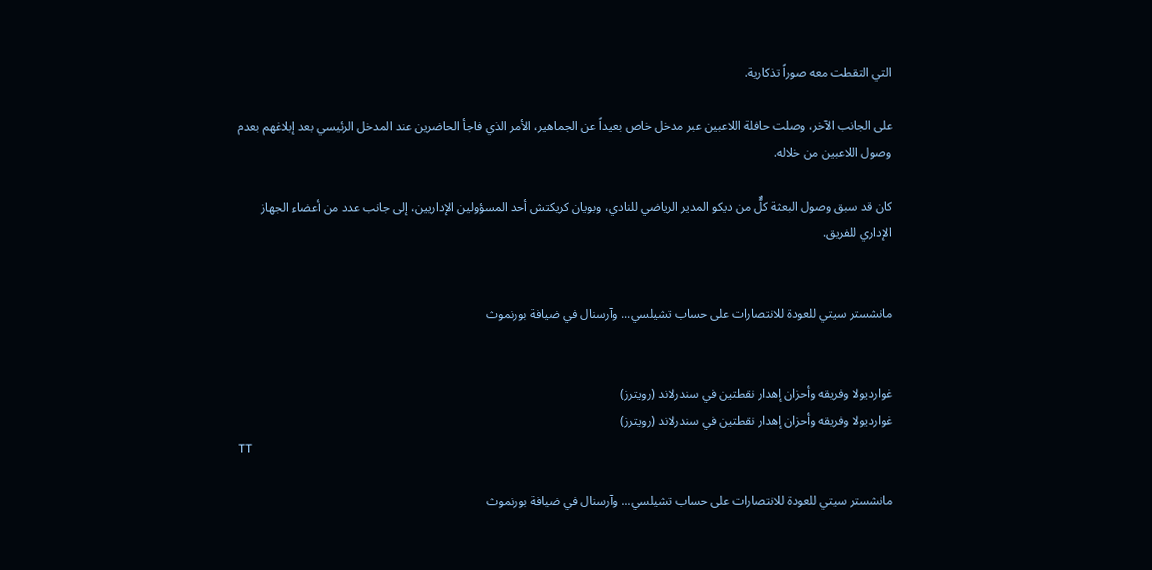التي التقطت معه صوراً تذكارية.

على الجانب الآخر، وصلت حافلة اللاعبين عبر مدخل خاص بعيداً عن الجماهير، الأمر الذي فاجأ الحاضرين عند المدخل الرئيسي بعد إبلاغهم بعدم وصول اللاعبين من خلاله.

كان قد سبق وصول البعثة كلٌّ من ديكو المدير الرياضي للنادي، وبويان كريكتش أحد المسؤولين الإداريين، إلى جانب عدد من أعضاء الجهاز الإداري للفريق.


مانشستر سيتي للعودة للانتصارات على حساب تشيلسي... وآرسنال في ضيافة بورنموث


غوارديولا وفريقه وأحزان إهدار نقطتين في سندرلاند (رويترز)
غوارديولا وفريقه وأحزان إهدار نقطتين في سندرلاند (رويترز)
TT

مانشستر سيتي للعودة للانتصارات على حساب تشيلسي... وآرسنال في ضيافة بورنموث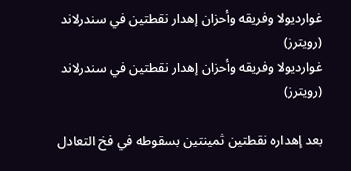غوارديولا وفريقه وأحزان إهدار نقطتين في سندرلاند (رويترز)
غوارديولا وفريقه وأحزان إهدار نقطتين في سندرلاند (رويترز)

بعد إهداره نقطتين ثمينتين بسقوطه في فخ التعادل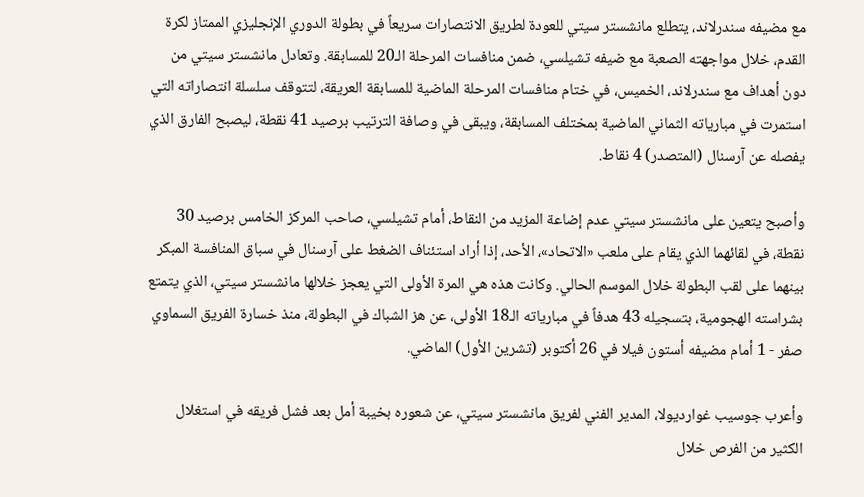مع مضيفه سندرلاند، يتطلع مانشستر سيتي للعودة لطريق الانتصارات سريعاً في بطولة الدوري الإنجليزي الممتاز لكرة القدم، خلال مواجهته الصعبة مع ضيفه تشيلسي، ضمن منافسات المرحلة الـ20 للمسابقة. وتعادل مانشستر سيتي من دون أهداف مع سندرلاند، الخميس، في ختام منافسات المرحلة الماضية للمسابقة العريقة، لتتوقف سلسلة انتصاراته التي استمرت في مبارياته الثماني الماضية بمختلف المسابقة، ويبقى في وصافة الترتيب برصيد 41 نقطة، ليصبح الفارق الذي يفصله عن آرسنال (المتصدر) 4 نقاط.

وأصبح يتعين على مانشستر سيتي عدم إضاعة المزيد من النقاط، أمام تشيلسي، صاحب المركز الخامس برصيد 30 نقطة، في لقائهما الذي يقام على ملعب «الاتحاد»، الأحد، إذا أراد استئناف الضغط على آرسنال في سباق المنافسة المبكر بينهما على لقب البطولة خلال الموسم الحالي. وكانت هذه هي المرة الأولى التي يعجز خلالها مانشستر سيتي، الذي يتمتع بشراسته الهجومية، بتسجيله 43 هدفاً في مبارياته الـ18 الأولى، عن هز الشباك في البطولة، منذ خسارة الفريق السماوي صفر - 1 أمام مضيفه أستون فيلا في 26 أكتوبر (تشرين الأول) الماضي.

وأعرب جوسيب غوارديولا، المدير الفني لفريق مانشستر سيتي، عن شعوره بخيبة أمل بعد فشل فريقه في استغلال الكثير من الفرص خلال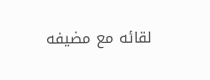لقائه مع مضيفه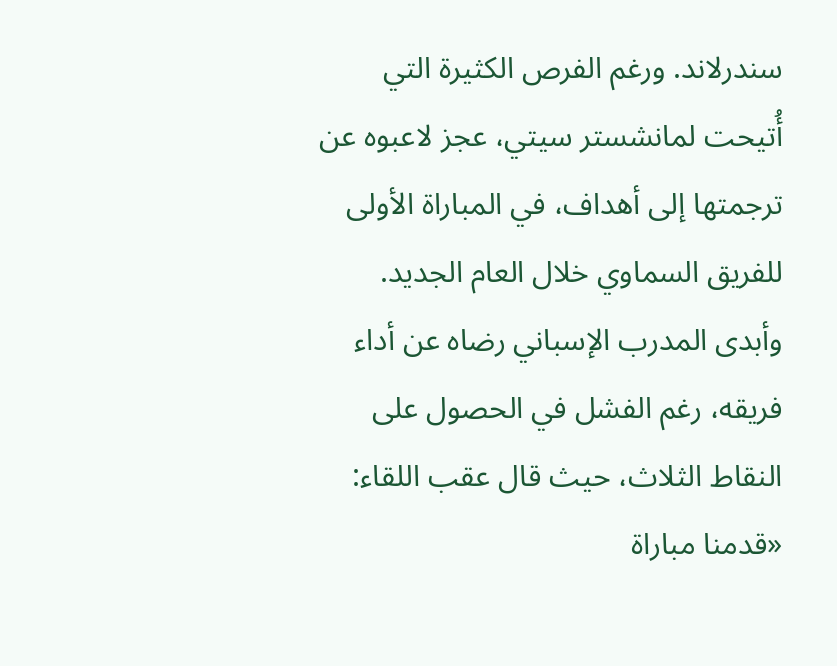سندرلاند. ورغم الفرص الكثيرة التي أُتيحت لمانشستر سيتي، عجز لاعبوه عن ترجمتها إلى أهداف، في المباراة الأولى للفريق السماوي خلال العام الجديد. وأبدى المدرب الإسباني رضاه عن أداء فريقه، رغم الفشل في الحصول على النقاط الثلاث، حيث قال عقب اللقاء: «قدمنا مباراة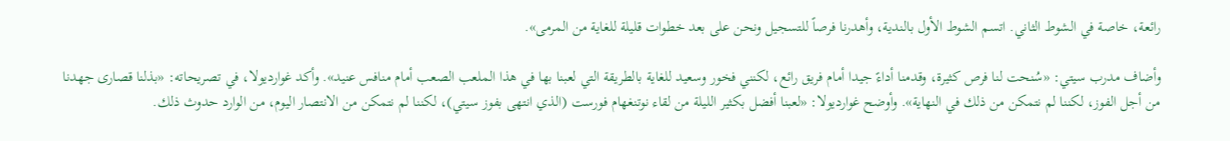رائعة، خاصة في الشوط الثاني. اتسم الشوط الأول بالندية، وأهدرنا فرصاً للتسجيل ونحن على بعد خطوات قليلة للغاية من المرمى».

وأضاف مدرب سيتي: «سُنحت لنا فرص كثيرة، وقدمنا أداءً جيدا أمام فريق رائع، لكنني فخور وسعيد للغاية بالطريقة التي لعبنا بها في هذا الملعب الصعب أمام منافس عنيد». وأكد غوارديولا، في تصريحاته: «بذلنا قصارى جهدنا من أجل الفوز، لكننا لم نتمكن من ذلك في النهاية». وأوضح غوارديولا: «لعبنا أفضل بكثير الليلة من لقاء نوتنغهام فورست (الذي انتهى بفوز سيتي)، لكننا لم نتمكن من الانتصار اليوم، من الوارد حدوث ذلك.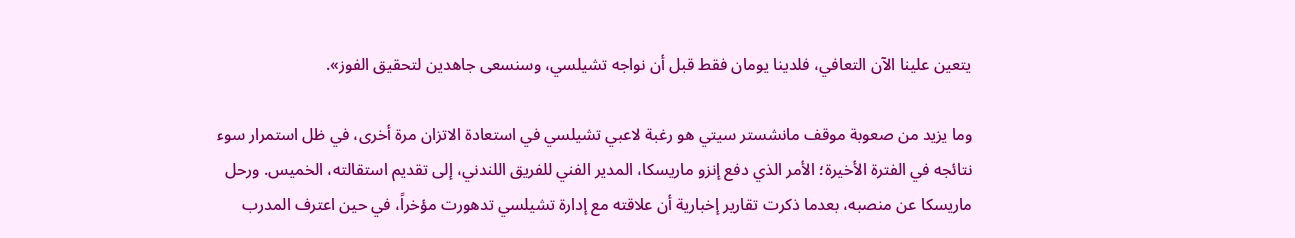يتعين علينا الآن التعافي، فلدينا يومان فقط قبل أن نواجه تشيلسي، وسنسعى جاهدين لتحقيق الفوز».

وما يزيد من صعوبة موقف مانشستر سيتي هو رغبة لاعبي تشيلسي في استعادة الاتزان مرة أخرى، في ظل استمرار سوء نتائجه في الفترة الأخيرة؛ الأمر الذي دفع إنزو ماريسكا، المدير الفني للفريق اللندني، إلى تقديم استقالته، الخميس. ورحل ماريسكا عن منصبه، بعدما ذكرت تقارير إخبارية أن علاقته مع إدارة تشيلسي تدهورت مؤخراً، في حين اعترف المدرب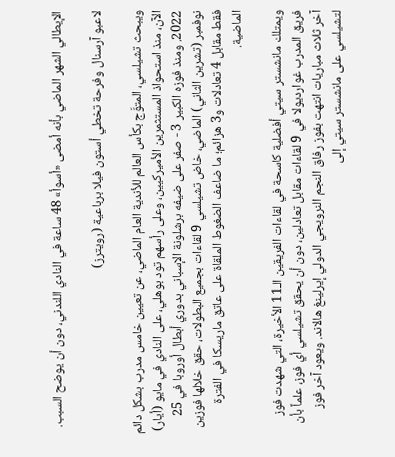الإيطالي الشهر الماضي بأنه أمضى «أسوأ» 48 ساعة في النادي اللندني، دون أن يوضح السبب.

لاعبو آرسنال وفرحة تخطي أستون فيلا برباعية (رويترز)

ويبحث تشيلسي، المتوَّج بكأس العالم للأندية العام الماضي، عن تعيين خامس مدرب بشكل دائم الآن، منذ استحواذ المستثمرين الأميركيين، وعلى رأسهم تود بوهلي، على النادي في مايو (أيار) 2022. ومنذ فوزه الكبير 3 - صفر على ضيفه برشلونة الإسباني بدوري أبطال أوروبا في 25 نوفمبر (تشرين الثاني) الماضي، خاض تشيلسي 9 لقاءات بجميع البطولات، حقق خلالها فوزين فقط مقابل 4 تعادلات و3 هزائم؛ ما ضاعف الضغوط الملقاة على عاتق ماريسكا في الفترة الماضية.

ويمتلك مانشستر سيتي أفضلية كاسحة في لقاءات الفريقين الـ11 الأخيرة، التي شهدت فوز فريق المدرب غوارديولا في 9 لقاءات مقابل تعادلين، دون أن يحقق تشيلسي أي فوز، علماً بأن آخر ثلاث مباريات انتهت بفوز رفاق النجم النرويجي الدولي إيرلينغ هالاند. ويعود آخر فوز لتشيلسي على مانشستر سيتي إلى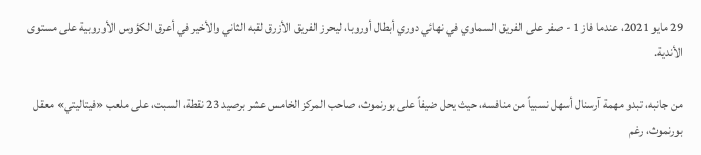29 مايو 2021، عندما فاز 1 - صفر على الفريق السماوي في نهائي دوري أبطال أوروبا، ليحرز الفريق الأزرق لقبه الثاني والأخير في أعرق الكؤوس الأوروبية على مستوى الأندية.

من جانبه، تبدو مهمة آرسنال أسهل نسبياً من منافسه، حيث يحل ضيفاً على بورنموث، صاحب المركز الخامس عشر برصيد 23 نقطة، السبت، على ملعب «فيتاليتي» معقل بورنموث، رغم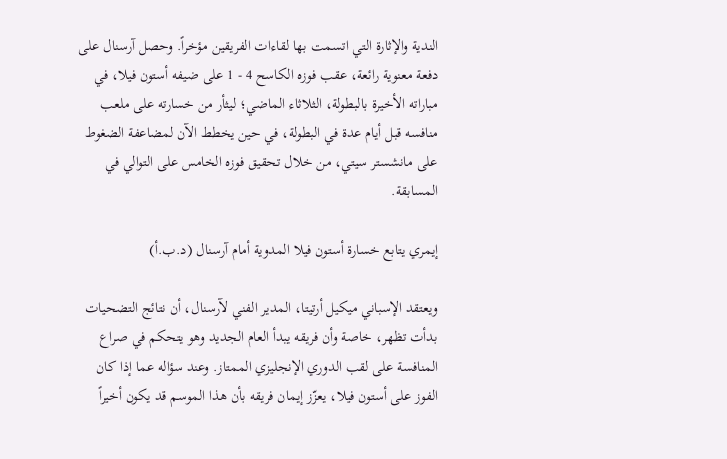الندية والإثارة التي اتسمت بها لقاءات الفريقين مؤخراً. وحصل آرسنال على دفعة معنوية رائعة، عقب فوزه الكاسح 4 - 1 على ضيفه أستون فيلا، في مباراته الأخيرة بالبطولة، الثلاثاء الماضي؛ ليثأر من خسارته على ملعب منافسه قبل أيام عدة في البطولة، في حين يخطط الآن لمضاعفة الضغوط على مانشستر سيتي، من خلال تحقيق فوزه الخامس على التوالي في المسابقة.

إيمري يتابع خسارة أستون فيلا المدوية أمام آرسنال (د.ب.أ)

ويعتقد الإسباني ميكيل أرتيتا، المدير الفني لآرسنال، أن نتائج التضحيات بدأت تظهر، خاصة وأن فريقه يبدأ العام الجديد وهو يتحكم في صراع المنافسة على لقب الدوري الإنجليزي الممتاز. وعند سؤاله عما إذا كان الفوز على أستون فيلا، يعزّز إيمان فريقه بأن هذا الموسم قد يكون أخيراً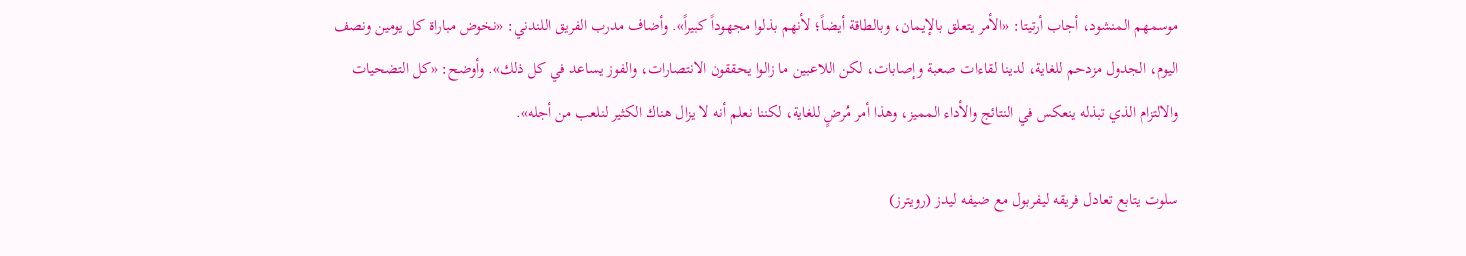موسمهم المنشود، أجاب أرتيتا: «الأمر يتعلق بالإيمان، وبالطاقة أيضاً؛ لأنهم بذلوا مجهوداً كبيراً». وأضاف مدرب الفريق اللندني: «نخوض مباراة كل يومين ونصف اليوم، الجدول مزدحم للغاية، لدينا لقاءات صعبة وإصابات، لكن اللاعبين ما زالوا يحققون الانتصارات، والفوز يساعد في كل ذلك». وأوضح: «كل التضحيات والالتزام الذي تبذله ينعكس في النتائج والأداء المميز، وهذا أمر مُرضٍ للغاية، لكننا نعلم أنه لا يزال هناك الكثير لنلعب من أجله».

سلوت يتابع تعادل فريقه ليفربول مع ضيفه ليدز (رويترز)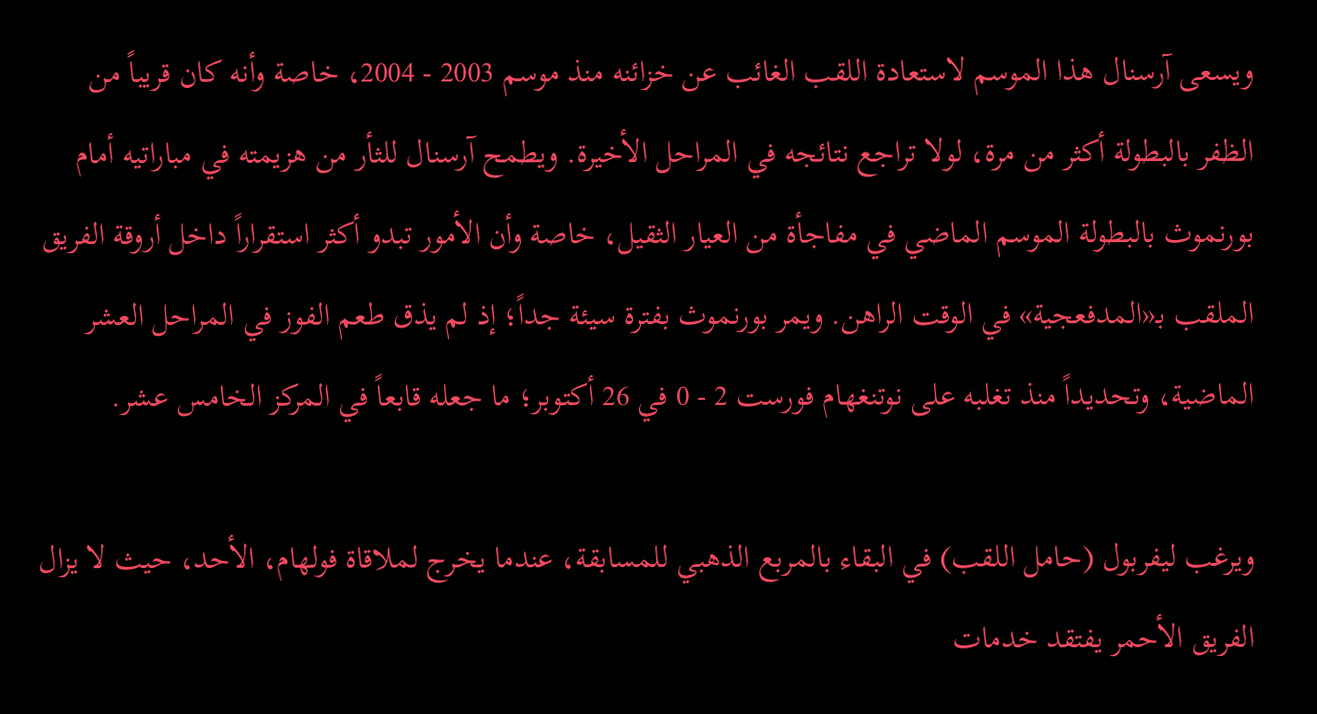ويسعى آرسنال هذا الموسم لاستعادة اللقب الغائب عن خزائنه منذ موسم 2003 - 2004، خاصة وأنه كان قريباً من الظفر بالبطولة أكثر من مرة، لولا تراجع نتائجه في المراحل الأخيرة. ويطمح آرسنال للثأر من هزيمته في مباراتيه أمام بورنموث بالبطولة الموسم الماضي في مفاجأة من العيار الثقيل، خاصة وأن الأمور تبدو أكثر استقراراً داخل أروقة الفريق الملقب بـ«المدفعجية» في الوقت الراهن. ويمر بورنموث بفترة سيئة جداً؛ إذ لم يذق طعم الفوز في المراحل العشر الماضية، وتحديداً منذ تغلبه على نوتنغهام فورست 2 - 0 في 26 أكتوبر؛ ما جعله قابعاً في المركز الخامس عشر.

ويرغب ليفربول (حامل اللقب) في البقاء بالمربع الذهبي للمسابقة، عندما يخرج لملاقاة فولهام، الأحد، حيث لا يزال الفريق الأحمر يفتقد خدمات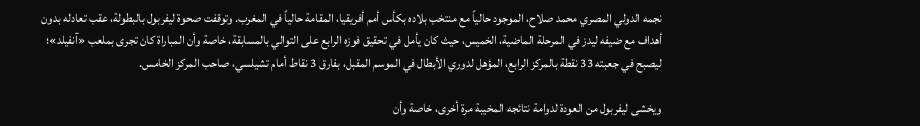نجمه الدولي المصري محمد صلاح، الموجود حالياً مع منتخب بلاده بكأس أمم أفريقيا، المقامة حالياً في المغرب. وتوقفت صحوة ليفربول بالبطولة، عقب تعادله بدون أهداف مع ضيفه ليدز في المرحلة الماضية، الخميس، حيث كان يأمل في تحقيق فوزه الرابع على التوالي بالمسابقة، خاصة وأن المباراة كان تجرى بملعب «آنفيلد»؛ ليصبح في جعبته 33 نقطة بالمركز الرابع، المؤهل لدوري الأبطال في الموسم المقبل، بفارق 3 نقاط أمام تشيلسي، صاحب المركز الخامس.

ويخشى ليفربول من العودة لدوامة نتائجه المخيبة مرة أخرى، خاصة وأن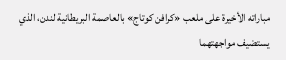مباراته الأخيرة على ملعب «كرافن كوتاج» بالعاصمة البريطانية لندن، الذي يستضيف مواجهتهما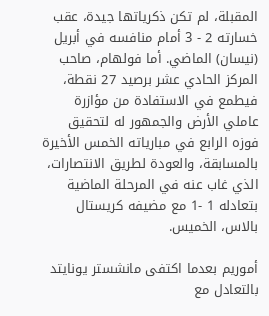المقبلة، لم تكن ذكرياتها جيدة، عقب خسارته 2 - 3 أمام منافسه في أبريل (نيسان) الماضي. أما فولهام، صاحب المركز الحادي عشر برصيد 27 نقطة، فيطمع في الاستفادة من مؤازرة عاملي الأرض والجمهور له لتحقيق فوزه الرابع في مبارياته الخمس الأخيرة بالمسابقة، والعودة لطريق الانتصارات، الذي غاب عنه في المرحلة الماضية بتعادله 1 -1 مع مضيفه كريستال بالاس، الخميس.

أموريم بعدما اكتفى مانشستر يونايتد بالتعادل مع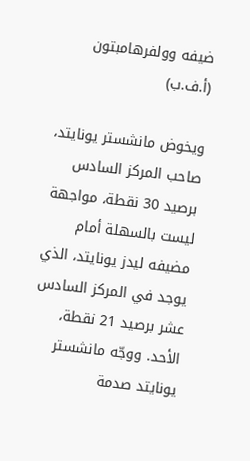ضيفه وولفرهامبتون (أ.ف.ب)

ويخوض مانشستر يونايتد، صاحب المركز السادس برصيد 30 نقطة، مواجهة ليست بالسهلة أمام مضيفه ليدز يونايتد، الذي يوجد في المركز السادس عشر برصيد 21 نقطة، الأحد. ووجّه مانشستر يونايتد صدمة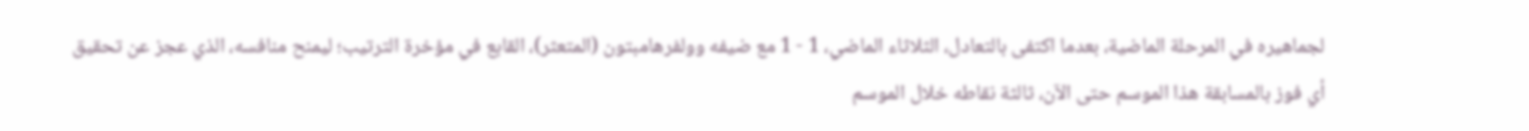لجماهيره في المرحلة الماضية، بعدما اكتفى بالتعادل، الثلاثاء الماضي، 1 - 1 مع ضيفه وولفرهامبتون (المتعثر)، القابع في مؤخرة الترتيب؛ ليمنح منافسه، الذي عجز عن تحقيق أي فوز بالمسابقة هذا الموسم حتى الآن، ثالثة نقاطه خلال الموسم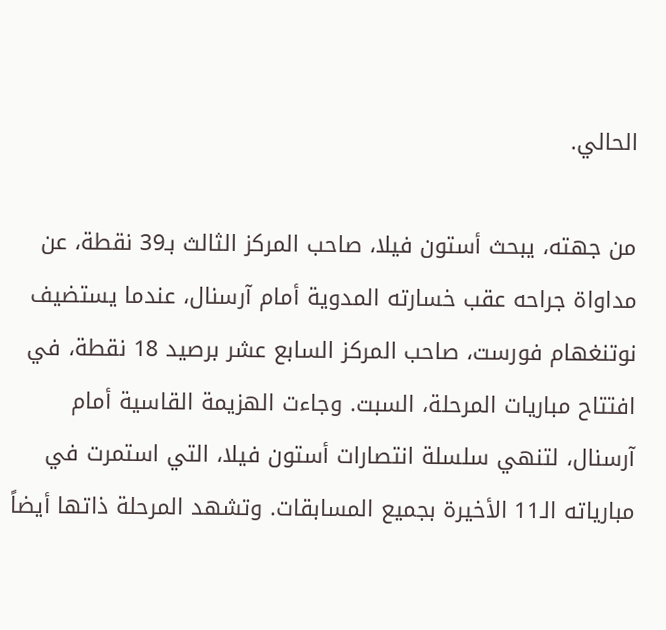الحالي.

من جهته، يبحث أستون فيلا، صاحب المركز الثالث بـ39 نقطة، عن مداواة جراحه عقب خسارته المدوية أمام آرسنال، عندما يستضيف نوتنغهام فورست، صاحب المركز السابع عشر برصيد 18 نقطة، في افتتاح مباريات المرحلة، السبت. وجاءت الهزيمة القاسية أمام آرسنال، لتنهي سلسلة انتصارات أستون فيلا، التي استمرت في مبارياته الـ11 الأخيرة بجميع المسابقات. وتشهد المرحلة ذاتها أيضاً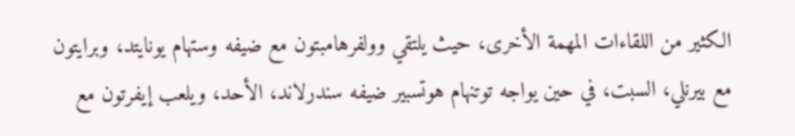الكثير من اللقاءات المهمة الأخرى، حيث يلتقي وولفرهامبتون مع ضيفه وستهام يونايتد، وبرايتون مع بيرنلي، السبت، في حين يواجه توتنهام هوتسبير ضيفه سندرلاند، الأحد، ويلعب إيفرتون مع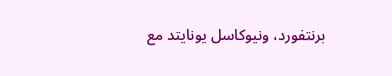برنتفورد، ونيوكاسل يونايتد مع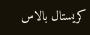كريستال بالاس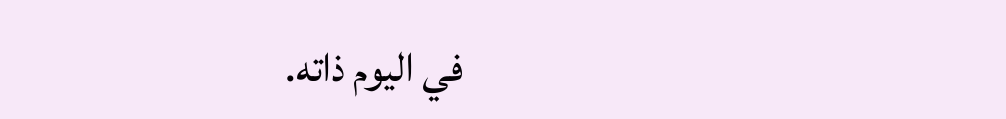في اليوم ذاته.